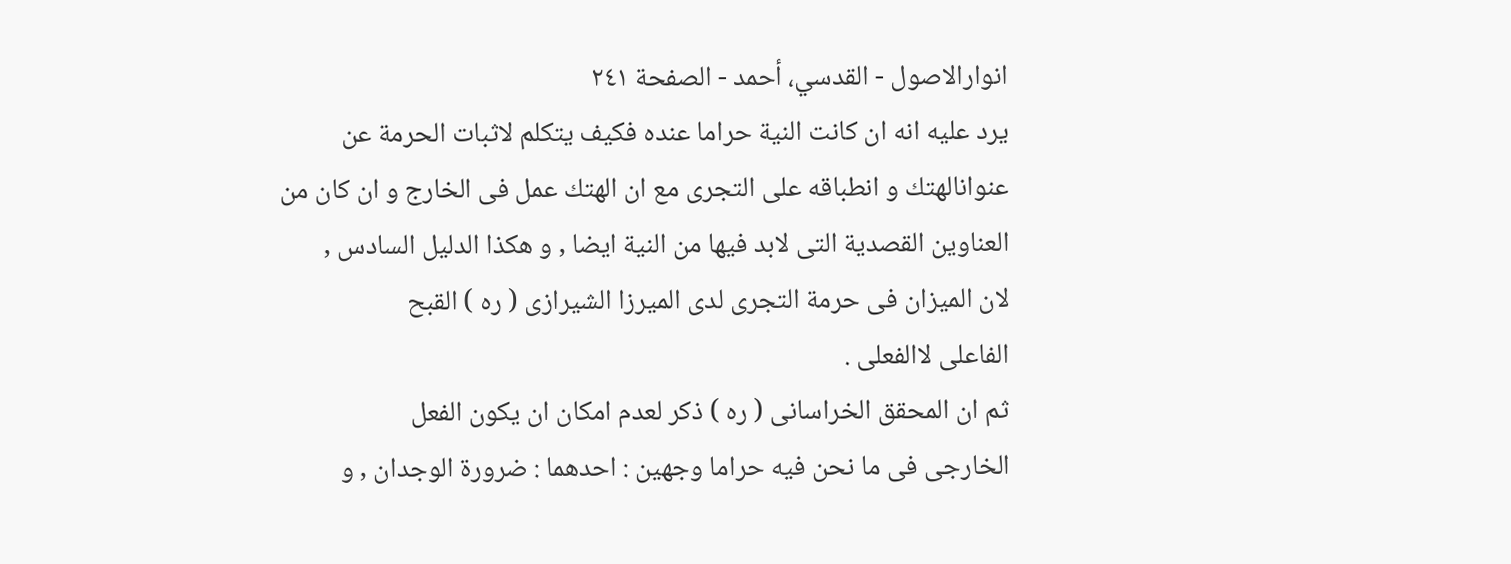انوارالاصول - القدسي، أحمد - الصفحة ٢٤١
يرد عليه انه ان كانت النية حراما عنده فكيف يتكلم لاثبات الحرمة عن
عنوانالهتك و انطباقه على التجرى مع ان الهتك عمل فى الخارج و ان كان من
العناوين القصدية التى لابد فيها من النية ايضا , و هكذا الدليل السادس ,
لان الميزان فى حرمة التجرى لدى الميرزا الشيرازى ( ره ) القبح
الفاعلى لاالفعلى .
ثم ان المحقق الخراسانى ( ره ) ذكر لعدم امكان ان يكون الفعل
الخارجى فى ما نحن فيه حراما وجهين : احدهما : ضرورة الوجدان , و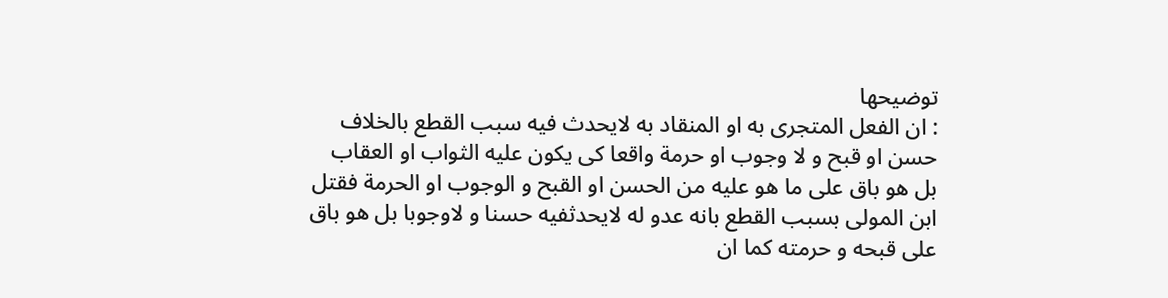توضيحها
: ان الفعل المتجرى به او المنقاد به لايحدث فيه سبب القطع بالخلاف
حسن او قبح و لا وجوب او حرمة واقعا كى يكون عليه الثواب او العقاب
بل هو باق على ما هو عليه من الحسن او القبح و الوجوب او الحرمة فقتل
ابن المولى بسبب القطع بانه عدو له لايحدثفيه حسنا و لاوجوبا بل هو باق
على قبحه و حرمته كما ان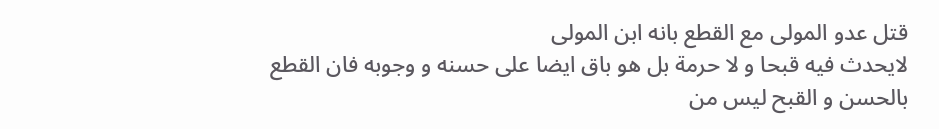قتل عدو المولى مع القطع بانه ابن المولى
لايحدث فيه قبحا و لا حرمة بل هو باق ايضا على حسنه و وجوبه فان القطع
بالحسن و القبح ليس من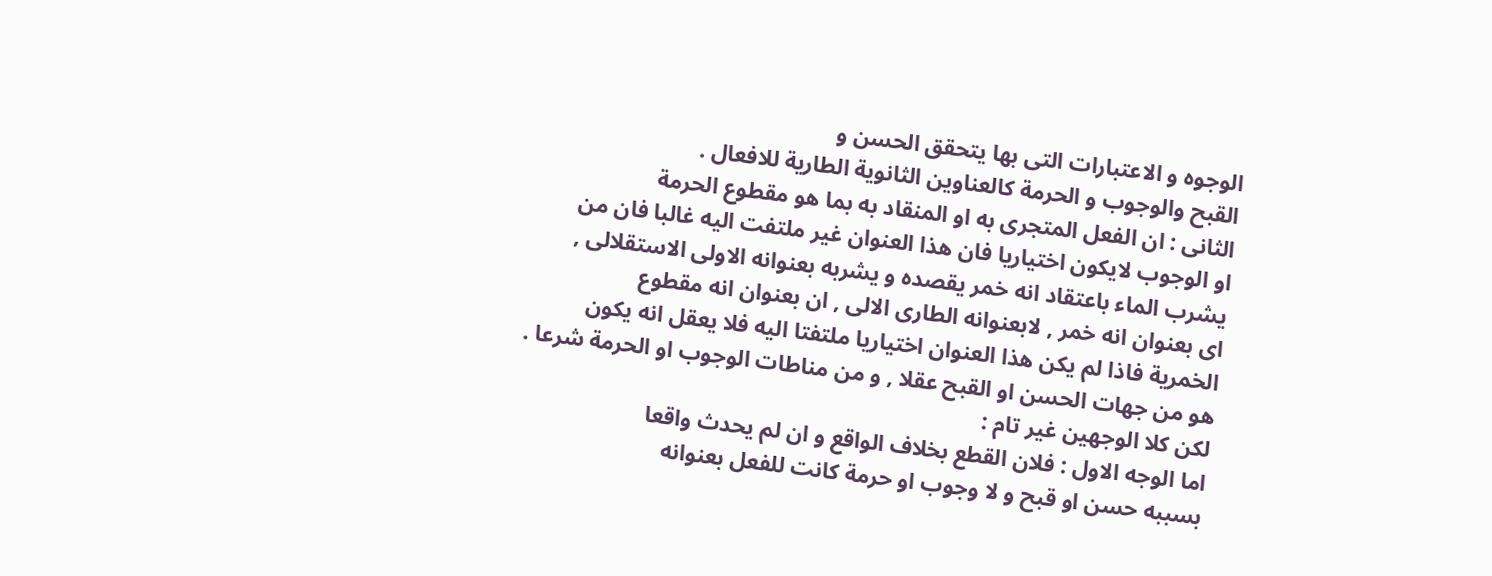الوجوه و الاعتبارات التى بها يتحقق الحسن و
القبح والوجوب و الحرمة كالعناوين الثانوية الطارية للافعال .
الثانى : ان الفعل المتجرى به او المنقاد به بما هو مقطوع الحرمة
او الوجوب لايكون اختياريا فان هذا العنوان غير ملتفت اليه غالبا فان من
يشرب الماء باعتقاد انه خمر يقصده و يشربه بعنوانه الاولى الاستقلالى ,
اى بعنوان انه خمر , لابعنوانه الطارى الالى , ان بعنوان انه مقطوع
الخمرية فاذا لم يكن هذا العنوان اختياريا ملتفتا اليه فلا يعقل انه يكون
هو من جهات الحسن او القبح عقلا , و من مناطات الوجوب او الحرمة شرعا .
لكن كلا الوجهين غير تام :
اما الوجه الاول : فلان القطع بخلاف الواقع و ان لم يحدث واقعا
بسببه حسن او قبح و لا وجوب او حرمة كانت للفعل بعنوانه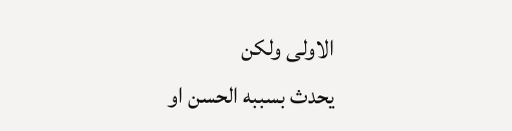الاولى ولكن
يحدث بسببه الحسن او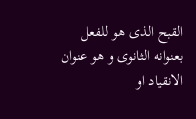القبح الذى هو للفعل بعنوانه الثانوى و هو عنوان
الانقياد او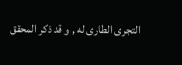التجرى الطارى له , و قد ذكر المحقق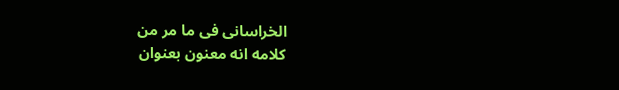الخراسانى فى ما مر من
كلامه انه معنون بعنوان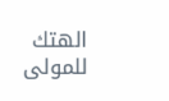الهتك للمولى